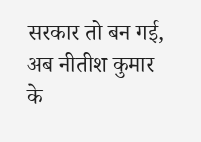सरकार तो बन गई, अब नीतीश कुमार के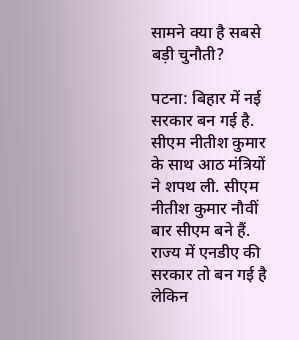सामने क्या है सबसे बड़ी चुनौती?

पटना: बिहार में नई सरकार बन गई है. सीएम नीतीश कुमार के साथ आठ मंत्रियों ने शपथ ली. सीएम नीतीश कुमार नौवीं बार सीएम बने हैं. राज्य में एनडीए की सरकार तो बन गई है लेकिन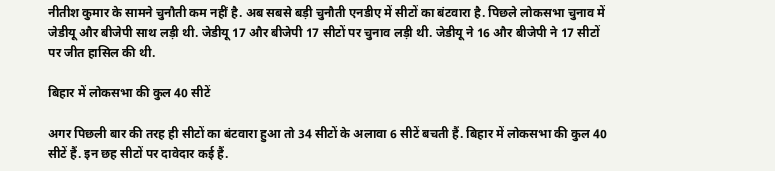नीतीश कुमार के सामने चुनौती कम नहीं है. अब सबसे बड़ी चुनौती एनडीए में सीटों का बंटवारा है. पिछले लोकसभा चुनाव में जेडीयू और बीजेपी साथ लड़ी थी. जेडीयू 17 और बीजेपी 17 सीटों पर चुनाव लड़ी थी. जेडीयू ने 16 और बीजेपी ने 17 सीटों पर जीत हासिल की थी.

बिहार में लोकसभा की कुल 40 सीटें

अगर पिछली बार की तरह ही सीटों का बंटवारा हुआ तो 34 सीटों के अलावा 6 सीटें बचती हैं. बिहार में लोकसभा की कुल 40 सीटें हैं. इन छह सीटों पर दावेदार कई हैं.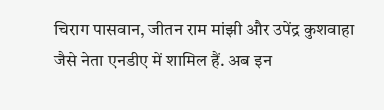चिराग पासवान, जीतन राम मांझी और उपेंद्र कुशवाहा जैसे नेता एनडीए में शामिल हैं. अब इन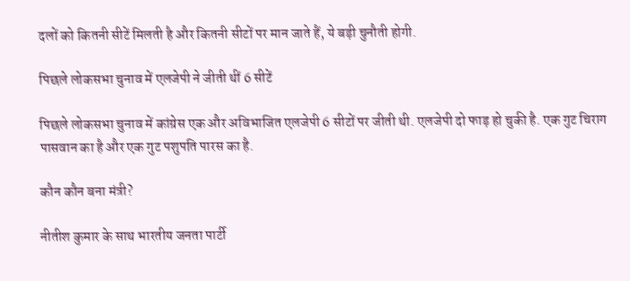दलों को कितनी सीटें मिलती है और कितनी सीटों पर मान जाते हैं, ये बड़ी चुनौती होगी.

पिछले लोकसभा चुनाव में एलजेपी ने जीती थीं 6 सीटें

पिछले लोकसभा चुनाव में कांग्रेस एक और अविभाजित एलजेपी 6 सीटों पर जीती थी. एलजेपी दो फाड़ हो चुकी है. एक गुट चिराग पासवान का है और एक गुट पशुपति पारस का है.

कौन कौन बना मंत्री?

नीतीश कुमार के साथ भारतीय जनता पार्टी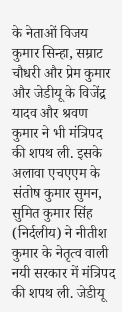के नेताओं विजय कुमार सिन्हा, सम्राट चौधरी और प्रेम कुमार और जेडीयू के विजेंद्र यादव और श्रवण कुमार ने भी मंत्रिपद की शपथ ली. इसके अलावा एचएएम के संतोष कुमार सुमन, सुमित कुमार सिंह (निर्दलीय) ने नीतीश कुमार के नेतृत्व वाली नयी सरकार में मंत्रिपद की शपथ ली. जेडीयू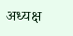अध्यक्ष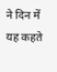ने दिन में यह कहते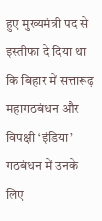हुए मुख्यमंत्री पद से इस्तीफा दे दिया था कि बिहार में सत्तारूढ़ महागठबंधन और विपक्षी ‘इंडिया’ गठबंधन में उनके लिए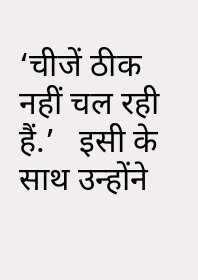‘चीजें ठीक नहीं चल रही हैं.’   इसी के साथ उन्होंने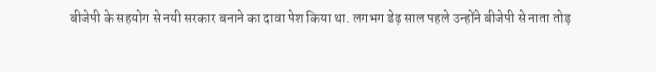बीजेपी के सहयोग से नयी सरकार बनाने का दावा पेश किया था. लगभग डेढ़ साल पहले उन्होंने बीजेपी से नाता तोड़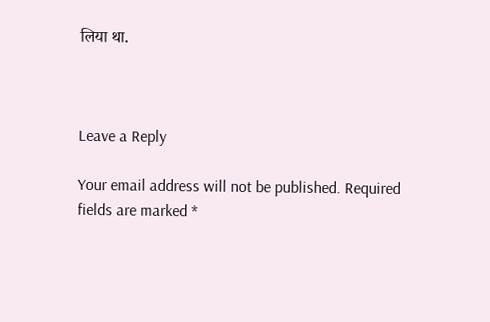लिया था.



Leave a Reply

Your email address will not be published. Required fields are marked *